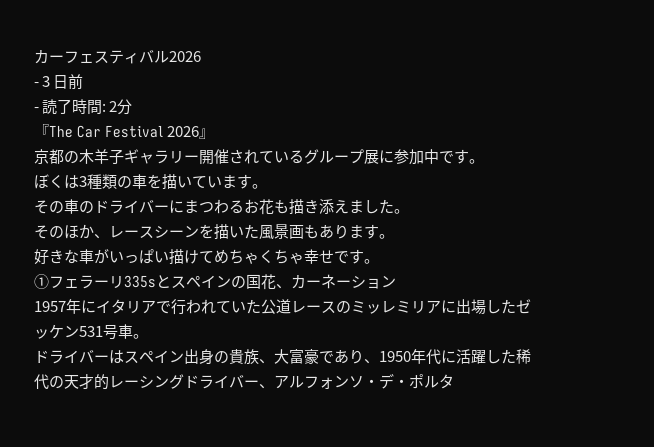カーフェスティバル2026
- 3 日前
- 読了時間: 2分
『The Car Festival 2026』
京都の木羊子ギャラリー開催されているグループ展に参加中です。
ぼくは3種類の車を描いています。
その車のドライバーにまつわるお花も描き添えました。
そのほか、レースシーンを描いた風景画もあります。
好きな車がいっぱい描けてめちゃくちゃ幸せです。
①フェラーリ335sとスペインの国花、カーネーション
1957年にイタリアで行われていた公道レースのミッレミリアに出場したゼッケン531号車。
ドライバーはスペイン出身の貴族、大富豪であり、1950年代に活躍した稀代の天才的レーシングドライバー、アルフォンソ・デ・ポルタ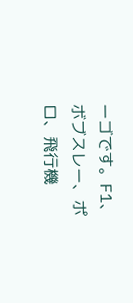ーゴです。F1、ボブスレー、ポロ、飛行機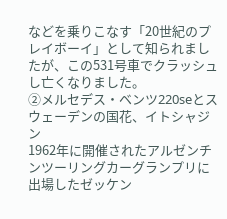などを乗りこなす「20世紀のプレイボーイ」として知られましたが、この531号車でクラッシュし亡くなりました。
②メルセデス・ベンツ220seとスウェーデンの国花、イトシャジン
1962年に開催されたアルゼンチンツーリングカーグランプリに出場したゼッケン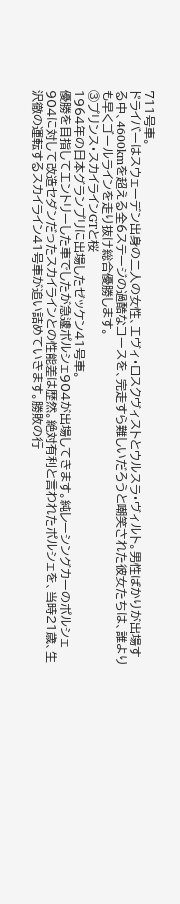711号車。
ドライバーはスウェーデン出身の二人の女性、エヴィ・ロスクヴィストとウルスラ・ヴィルト。男性ばかりが出場する中、4600kmを超える全6ステージの過酷なコースを、完走すら難しいだろうと嘲笑された彼女たちは、誰よりも早くゴールラインを走り抜け総合優勝します。
③プリンス・スカイラインGTと桜
1964年の日本グランプリに出場したゼッケン41号車。
優勝を目指してエントリーした車でしたが急遽ポルシェ904が出場してきます。純レーシングカーのポルシェ904に対して改造セダンだったスカイラインとの性能差は歴然。絶対有利と言われたポルシェを、当時21歳、生沢徹の運転するスカイライン41号車が追い詰めていきます。勝敗の行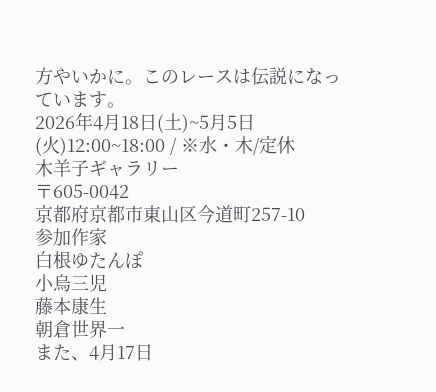方やいかに。このレースは伝説になっています。
2026年4月18日(土)~5月5日(火)12:00~18:00 / ※水・木/定休
木羊子ギャラリー
〒605-0042
京都府京都市東山区今道町257-10
参加作家
白根ゆたんぽ
小烏三児
藤本康生
朝倉世界一
また、4月17日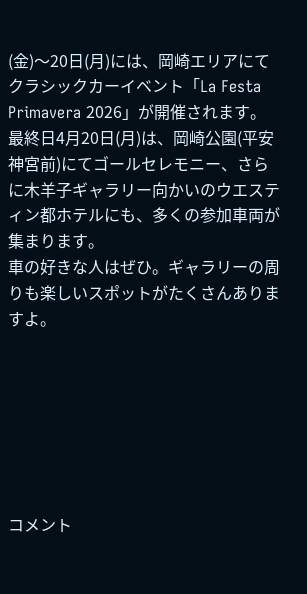(金)〜20日(月)には、岡崎エリアにてクラシックカーイベント「La Festa Primavera 2026」が開催されます。
最終日4月20日(月)は、岡崎公園(平安神宮前)にてゴールセレモニー、さらに木羊子ギャラリー向かいのウエスティン都ホテルにも、多くの参加車両が集まります。
車の好きな人はぜひ。ギャラリーの周りも楽しいスポットがたくさんありますよ。







コメント